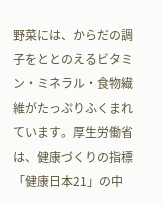野菜には、からだの調子をととのえるビタミン・ミネラル・食物繊維がたっぷりふくまれています。厚生労働省は、健康づくりの指標「健康日本21」の中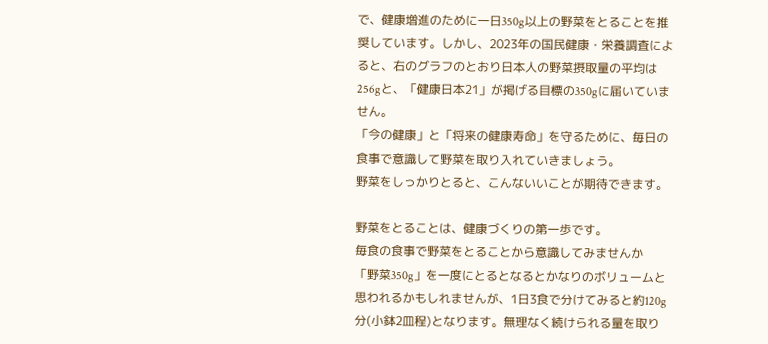で、健康増進のために一日350g以上の野菜をとることを推奨しています。しかし、2023年の国民健康・栄養調査によると、右のグラフのとおり日本人の野菜摂取量の平均は256gと、「健康日本21」が掲げる目標の350gに届いていません。
「今の健康」と「将来の健康寿命」を守るために、毎日の食事で意識して野菜を取り入れていきましょう。
野菜をしっかりとると、こんないいことが期待できます。

野菜をとることは、健康づくりの第一歩です。
毎食の食事で野菜をとることから意識してみませんか
「野菜350g」を一度にとるとなるとかなりのボリュームと思われるかもしれませんが、1日3食で分けてみると約120g分(小鉢2皿程)となります。無理なく続けられる量を取り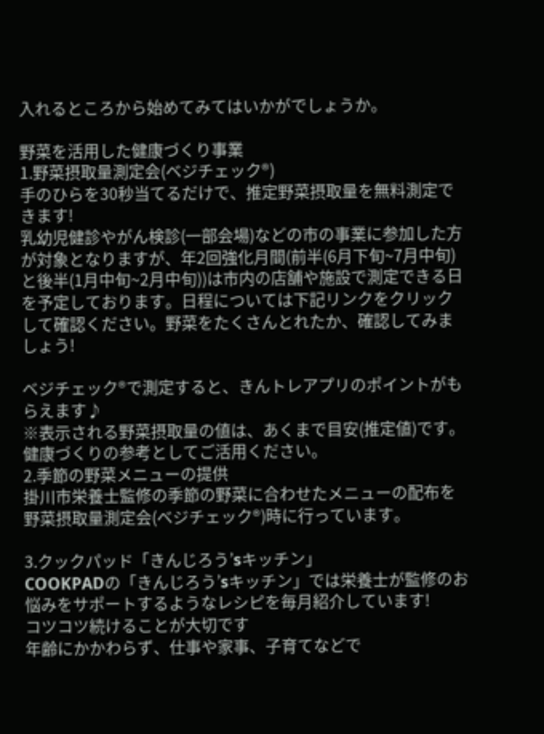入れるところから始めてみてはいかがでしょうか。

野菜を活用した健康づくり事業
1.野菜摂取量測定会(ベジチェック®)
手のひらを30秒当てるだけで、推定野菜摂取量を無料測定できます!
乳幼児健診やがん検診(一部会場)などの市の事業に参加した方が対象となりますが、年2回強化月間(前半(6月下旬~7月中旬)と後半(1月中旬~2月中旬))は市内の店舗や施設で測定できる日を予定しております。日程については下記リンクをクリックして確認ください。野菜をたくさんとれたか、確認してみましょう!

ベジチェック®で測定すると、きんトレアプリのポイントがもらえます♪
※表示される野菜摂取量の値は、あくまで目安(推定値)です。健康づくりの参考としてご活用ください。
2.季節の野菜メニューの提供
掛川市栄養士監修の季節の野菜に合わせたメニューの配布を野菜摂取量測定会(ベジチェック®)時に行っています。

3.クックパッド「きんじろう’sキッチン」
COOKPADの「きんじろう’sキッチン」では栄養士が監修のお悩みをサポートするようなレシピを毎月紹介しています!
コツコツ続けることが大切です
年齢にかかわらず、仕事や家事、子育てなどで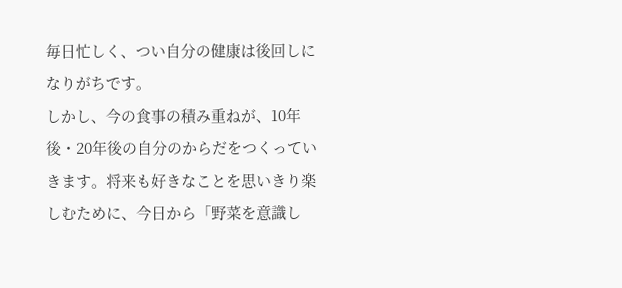毎日忙しく、つい自分の健康は後回しになりがちです。
しかし、今の食事の積み重ねが、10年後・20年後の自分のからだをつくっていきます。将来も好きなことを思いきり楽しむために、今日から「野菜を意識し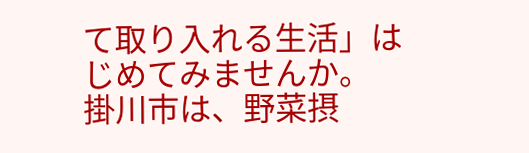て取り入れる生活」はじめてみませんか。
掛川市は、野菜摂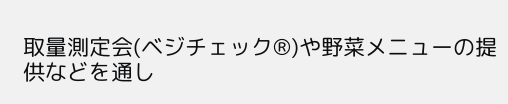取量測定会(ベジチェック®)や野菜メニューの提供などを通し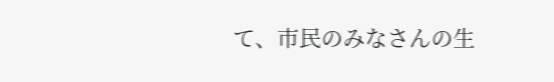て、市民のみなさんの生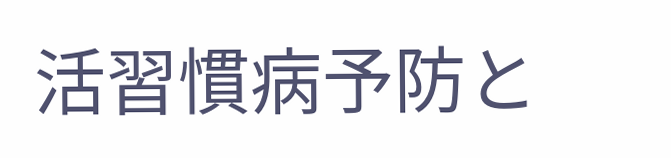活習慣病予防と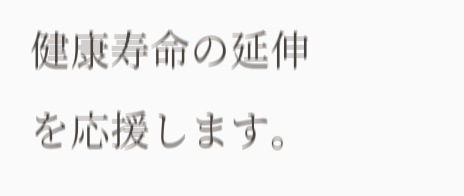健康寿命の延伸を応援します。